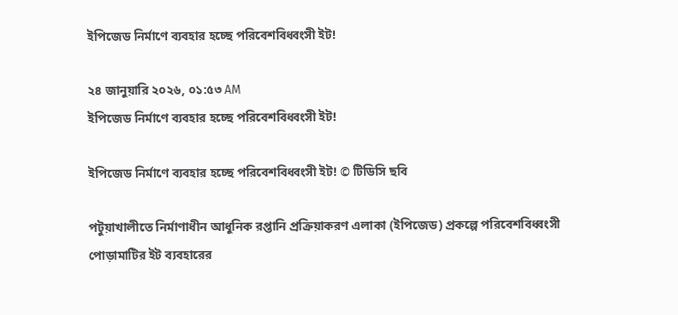ইপিজেড নির্মাণে ব্যবহার হচ্ছে পরিবেশবিধ্বংসী ইট!

২৪ জানুয়ারি ২০২৬, ০১:৫৩ AM
ইপিজেড নির্মাণে ব্যবহার হচ্ছে পরিবেশবিধ্বংসী ইট!

ইপিজেড নির্মাণে ব্যবহার হচ্ছে পরিবেশবিধ্বংসী ইট! © টিডিসি ছবি

পটুয়াখালীতে নির্মাণাধীন আধুনিক রপ্তানি প্রক্রিয়াকরণ এলাকা (ইপিজেড) প্রকল্পে পরিবেশবিধ্বংসী পোড়ামাটির ইট ব্যবহারের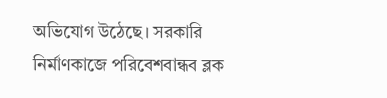অভিযোগ উঠেছে। সরকারি নির্মাণকাজে পরিবেশবান্ধব ব্লক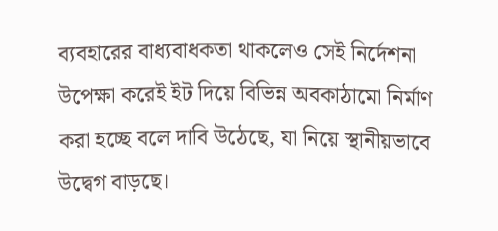ব্যবহারের বাধ্যবাধকতা থাকলেও সেই নির্দেশনা উপেক্ষা করেই ইট দিয়ে বিভিন্ন অবকাঠামো নির্মাণ করা হচ্ছে বলে দাবি উঠেছে, যা নিয়ে স্থানীয়ভাবে উদ্বেগ বাড়ছে।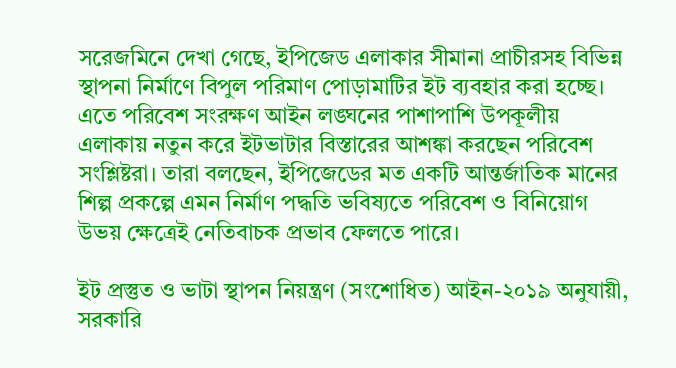সরেজমিনে দেখা গেছে, ইপিজেড এলাকার সীমানা প্রাচীরসহ বিভিন্ন স্থাপনা নির্মাণে বিপুল পরিমাণ পোড়ামাটির ইট ব্যবহার করা হচ্ছে। এতে পরিবেশ সংরক্ষণ আইন লঙ্ঘনের পাশাপাশি উপকূলীয় এলাকায় নতুন করে ইটভাটার বিস্তারের আশঙ্কা করছেন পরিবেশ সংশ্লিষ্টরা। তারা বলছেন, ইপিজেডের মত একটি আন্তর্জাতিক মানের শিল্প প্রকল্পে এমন নির্মাণ পদ্ধতি ভবিষ্যতে পরিবেশ ও বিনিয়োগ উভয় ক্ষেত্রেই নেতিবাচক প্রভাব ফেলতে পারে।

ইট প্রস্তুত ও ভাটা স্থাপন নিয়ন্ত্রণ (সংশোধিত) আইন-২০১৯ অনুযায়ী, সরকারি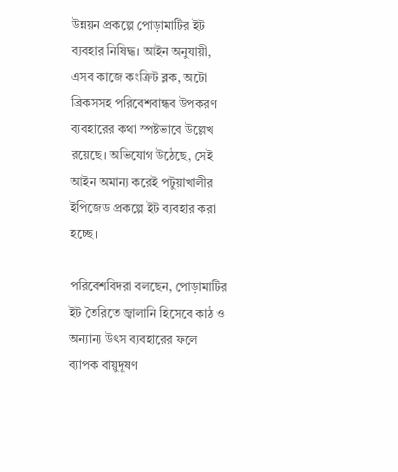উন্নয়ন প্রকল্পে পোড়ামাটির ইট ব্যবহার নিষিদ্ধ। আইন অনুযায়ী, এসব কাজে কংক্রিট ব্লক, অটো ব্রিকসসহ পরিবেশবান্ধব উপকরণ ব্যবহারের কথা স্পষ্টভাবে উল্লেখ রয়েছে। অভিযোগ উঠেছে, সেই আইন অমান্য করেই পটুয়াখালীর ইপিজেড প্রকল্পে ইট ব্যবহার করা হচ্ছে।

পরিবেশবিদরা বলছেন, পোড়ামাটির ইট তৈরিতে জ্বালানি হিসেবে কাঠ ও অন্যান্য উৎস ব্যবহারের ফলে ব্যাপক বায়ুদূষণ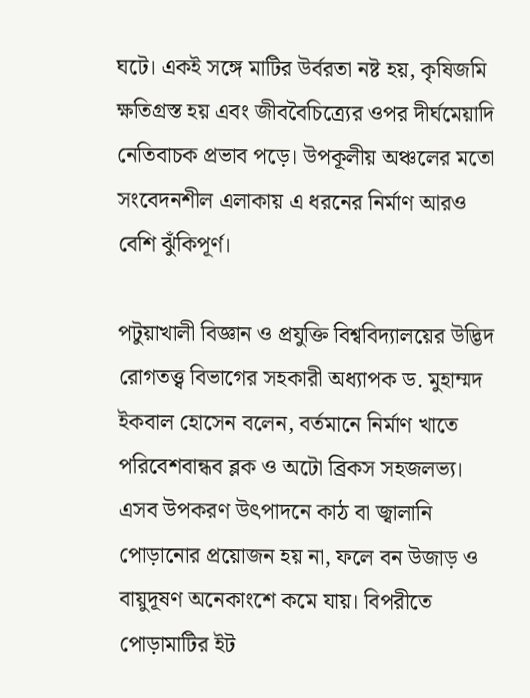ঘটে। একই সঙ্গে মাটির উর্বরতা নষ্ট হয়, কৃষিজমি ক্ষতিগ্রস্ত হয় এবং জীববৈচিত্র্যের ওপর দীর্ঘমেয়াদি নেতিবাচক প্রভাব পড়ে। উপকূলীয় অঞ্চলের মতো সংবেদনশীল এলাকায় এ ধরনের নির্মাণ আরও বেশি ঝুঁকিপূর্ণ।

পটুয়াখালী বিজ্ঞান ও প্রযুক্তি বিশ্ববিদ্যালয়ের উদ্ভিদ রোগতত্ত্ব বিভাগের সহকারী অধ্যাপক ড. মুহাম্মদ ইকবাল হোসেন বলেন, বর্তমানে নির্মাণ খাতে পরিবেশবান্ধব ব্লক ও অটো ব্রিকস সহজলভ্য। এসব উপকরণ উৎপাদনে কাঠ বা জ্বালানি পোড়ানোর প্রয়োজন হয় না, ফলে বন উজাড় ও বায়ুদূষণ অনেকাংশে কমে যায়। বিপরীতে পোড়ামাটির ইট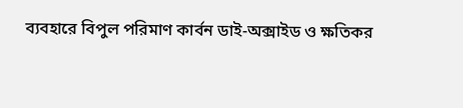ব্যবহারে বিপুল পরিমাণ কার্বন ডাই-অক্সাইড ও ক্ষতিকর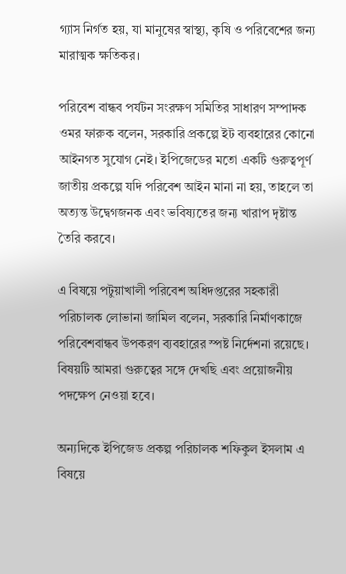গ্যাস নির্গত হয়, যা মানুষের স্বাস্থ্য, কৃষি ও পরিবেশের জন্য মারাত্মক ক্ষতিকর।

পরিবেশ বান্ধব পর্যটন সংরক্ষণ সমিতির সাধারণ সম্পাদক ওমর ফারুক বলেন, সরকারি প্রকল্পে ইট ব্যবহারের কোনো আইনগত সুযোগ নেই। ইপিজেডের মতো একটি গুরুত্বপূর্ণ জাতীয় প্রকল্পে যদি পরিবেশ আইন মানা না হয়, তাহলে তা অত্যন্ত উদ্বেগজনক এবং ভবিষ্যতের জন্য খারাপ দৃষ্টান্ত তৈরি করবে।

এ বিষয়ে পটুয়াখালী পরিবেশ অধিদপ্তরের সহকারী পরিচালক লোভানা জামিল বলেন, সরকারি নির্মাণকাজে পরিবেশবান্ধব উপকরণ ব্যবহারের স্পষ্ট নির্দেশনা রয়েছে। বিষয়টি আমরা গুরুত্বের সঙ্গে দেখছি এবং প্রয়োজনীয় পদক্ষেপ নেওয়া হবে।

অন্যদিকে ইপিজেড প্রকল্প পরিচালক শফিকুল ইসলাম এ বিষয়ে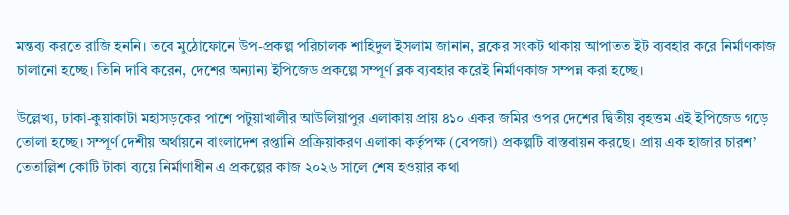মন্তব্য করতে রাজি হননি। তবে মুঠোফোনে উপ-প্রকল্প পরিচালক শাহিদুল ইসলাম জানান, ব্লকের সংকট থাকায় আপাতত ইট ব্যবহার করে নির্মাণকাজ চালানো হচ্ছে। তিনি দাবি করেন, দেশের অন্যান্য ইপিজেড প্রকল্পে সম্পূর্ণ ব্লক ব্যবহার করেই নির্মাণকাজ সম্পন্ন করা হচ্ছে।

উল্লেখ্য, ঢাকা-কুয়াকাটা মহাসড়কের পাশে পটুয়াখালীর আউলিয়াপুর এলাকায় প্রায় ৪১০ একর জমির ওপর দেশের দ্বিতীয় বৃহত্তম এই ইপিজেড গড়ে তোলা হচ্ছে। সম্পূর্ণ দেশীয় অর্থায়নে বাংলাদেশ রপ্তানি প্রক্রিয়াকরণ এলাকা কর্তৃপক্ষ (বেপজা) প্রকল্পটি বাস্তবায়ন করছে। প্রায় এক হাজার চারশ’ তেতাল্লিশ কোটি টাকা ব্যয়ে নির্মাণাধীন এ প্রকল্পের কাজ ২০২৬ সালে শেষ হওয়ার কথা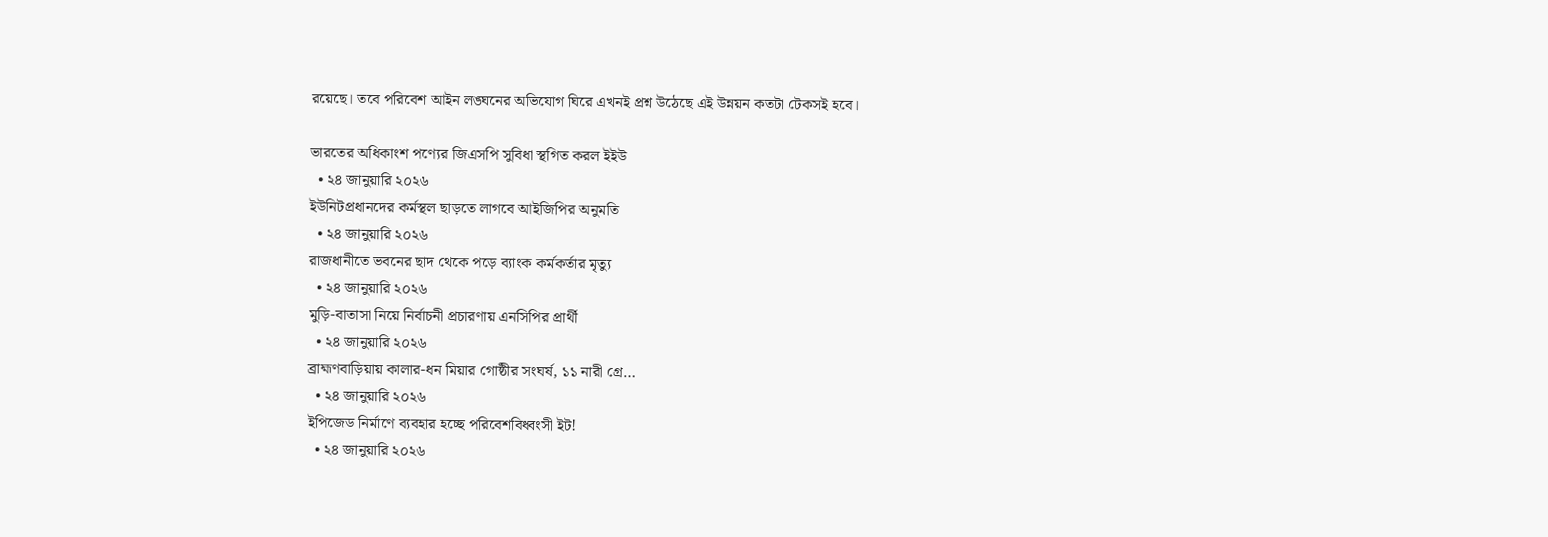রয়েছে। তবে পরিবেশ আইন লঙ্ঘনের অভিযোগ ঘিরে এখনই প্রশ্ন উঠেছে এই উন্নয়ন কতটা টেকসই হবে।

ভারতের অধিকাংশ পণ্যের জিএসপি সুবিধা স্থগিত করল ইইউ
  • ২৪ জানুয়ারি ২০২৬
ইউনিটপ্রধানদের কর্মস্থল ছাড়তে লাগবে আইজিপির অনুমতি
  • ২৪ জানুয়ারি ২০২৬
রাজধানীতে ভবনের ছাদ থেকে পড়ে ব্যাংক কর্মকর্তার মৃত্যু
  • ২৪ জানুয়ারি ২০২৬
মুড়ি-বাতাসা নিয়ে নির্বাচনী প্রচারণায় এনসিপির প্রার্থী
  • ২৪ জানুয়ারি ২০২৬
ব্রাহ্মণবাড়িয়ায় কালার-ধন মিয়ার গোষ্ঠীর সংঘর্ষ, ১১ নারী গ্রে…
  • ২৪ জানুয়ারি ২০২৬
ইপিজেড নির্মাণে ব্যবহার হচ্ছে পরিবেশবিধ্বংসী ইট!
  • ২৪ জানুয়ারি ২০২৬